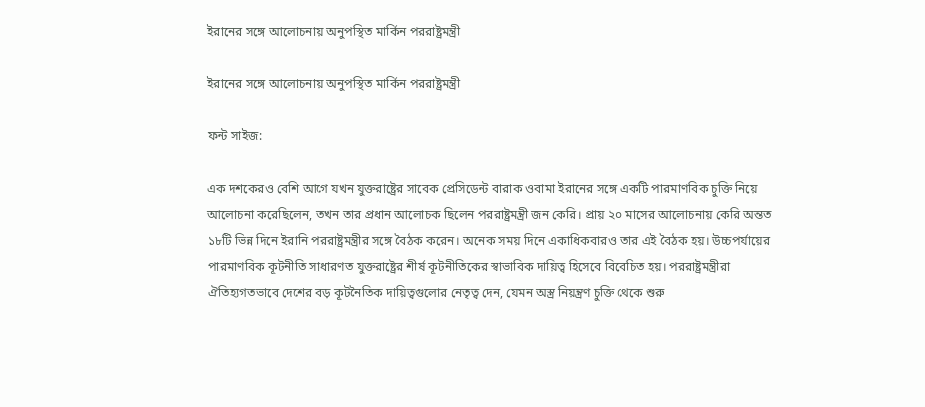ইরানের সঙ্গে আলোচনায় অনুপস্থিত মার্কিন পররাষ্ট্রমন্ত্রী

ইরানের সঙ্গে আলোচনায় অনুপস্থিত মার্কিন পররাষ্ট্রমন্ত্রী

ফন্ট সাইজ:

এক দশকেরও বেশি আগে যখন যুক্তরাষ্ট্রের সাবেক প্রেসিডেন্ট বারাক ওবামা ইরানের সঙ্গে একটি পারমাণবিক চুক্তি নিয়ে আলোচনা করেছিলেন, তখন তার প্রধান আলোচক ছিলেন পররাষ্ট্রমন্ত্রী জন কেরি। প্রায় ২০ মাসের আলোচনায় কেরি অন্তত ১৮টি ভিন্ন দিনে ইরানি পররাষ্ট্রমন্ত্রীর সঙ্গে বৈঠক করেন। অনেক সময় দিনে একাধিকবারও তার এই বৈঠক হয়। উচ্চপর্যায়ের পারমাণবিক কূটনীতি সাধারণত যুক্তরাষ্ট্রের শীর্ষ কূটনীতিকের স্বাভাবিক দায়িত্ব হিসেবে বিবেচিত হয়। পররাষ্ট্রমন্ত্রীরা ঐতিহ্যগতভাবে দেশের বড় কূটনৈতিক দায়িত্বগুলোর নেতৃত্ব দেন, যেমন অস্ত্র নিয়ন্ত্রণ চুক্তি থেকে শুরু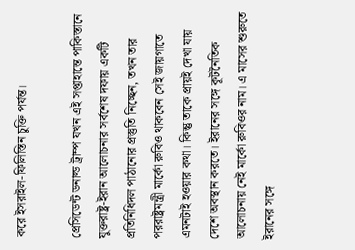করে ইসরাইল-ফিলিস্তিন চুক্তি পর্যন্ত।

প্রেসিডেন্ট ডনাল্ড ট্রাম্প যখন এই সপ্তাহান্তে পাকিস্তানে যুক্তরাষ্ট্র-ইরান আলোচনার সর্বশেষ দফায় একটি প্রতিনিধিদল পাঠানোর প্রস্তুতি নিচ্ছেন, তখন তার পররাষ্ট্রমন্ত্রী মার্কো রুবিও থাকবেন সেই জায়গাতে এমনটাই হওয়ার কথা। কিন্তু তাকে প্রায়ই দেখা যায় দেশে অবস্থান করতে। ইরানের সঙ্গে কূটনৈতিক আলোচনায় নেই মার্কো রুবিওর নাম। এ মাসের শুরুতে ইরানের সঙ্গে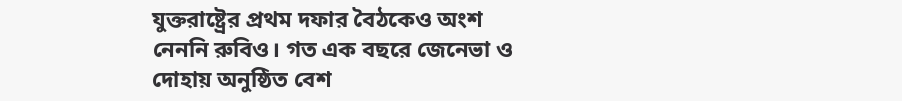যুক্তরাষ্ট্রের প্রথম দফার বৈঠকেও অংশ নেননি রুবিও। গত এক বছরে জেনেভা ও দোহায় অনুষ্ঠিত বেশ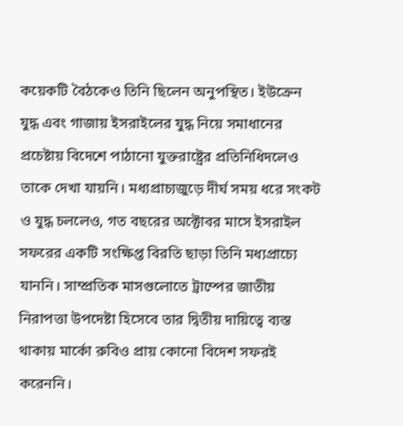কয়েকটি বৈঠকেও তিনি ছিলেন অনুপস্থিত। ইউক্রেন যুদ্ধ এবং গাজায় ইসরাইলের যুদ্ধ নিয়ে সমাধানের প্রচেষ্টায় বিদেশে পাঠানো যুক্তরাষ্ট্রের প্রতিনিধিদলেও তাকে দেখা যায়নি। মধ্যপ্রাচ্যজুড়ে দীর্ঘ সময় ধরে সংকট ও যুদ্ধ চললেও, গত বছরের অক্টোবর মাসে ইসরাইল সফরের একটি সংক্ষিপ্ত বিরতি ছাড়া তিনি মধ্যপ্রাচ্যে যাননি। সাম্প্রতিক মাসগুলোতে ট্রাম্পের জাতীয় নিরাপত্তা উপদেষ্টা হিসেবে তার দ্বিতীয় দায়িত্বে ব্যস্ত থাকায় মার্কো রুবিও প্রায় কোনো বিদেশ সফরই করেননি।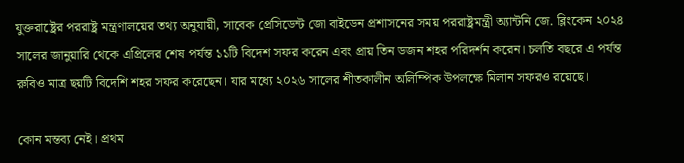যুক্তরাষ্ট্রের পররাষ্ট্র মন্ত্রণালয়ের তথ্য অনুযায়ী, সাবেক প্রেসিডেন্ট জো বাইডেন প্রশাসনের সময় পররাষ্ট্রমন্ত্রী অ্যান্টনি জে. ব্লিংকেন ২০২৪ সালের জানুয়ারি থেকে এপ্রিলের শেষ পর্যন্ত ১১টি বিদেশ সফর করেন এবং প্রায় তিন ডজন শহর পরিদর্শন করেন। চলতি বছরে এ পর্যন্ত রুবিও মাত্র ছয়টি বিদেশি শহর সফর করেছেন। যার মধ্যে ২০২৬ সালের শীতকালীন অলিম্পিক উপলক্ষে মিলান সফরও রয়েছে।

কোন মন্তব্য নেই। প্রথম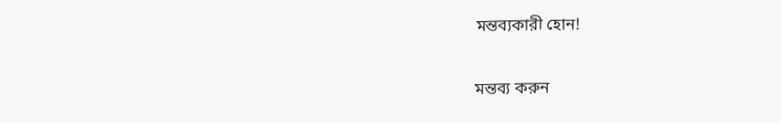মন্তব্যকারী হোন!

মন্তব্য করুন